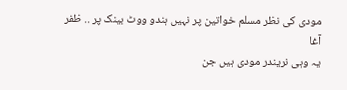مودی کی نظر مسلم خواتین پر نہیں ہندو ووٹ بینک پر .. ظفر آغا
یہ وہی نریندر مودی ہیں جن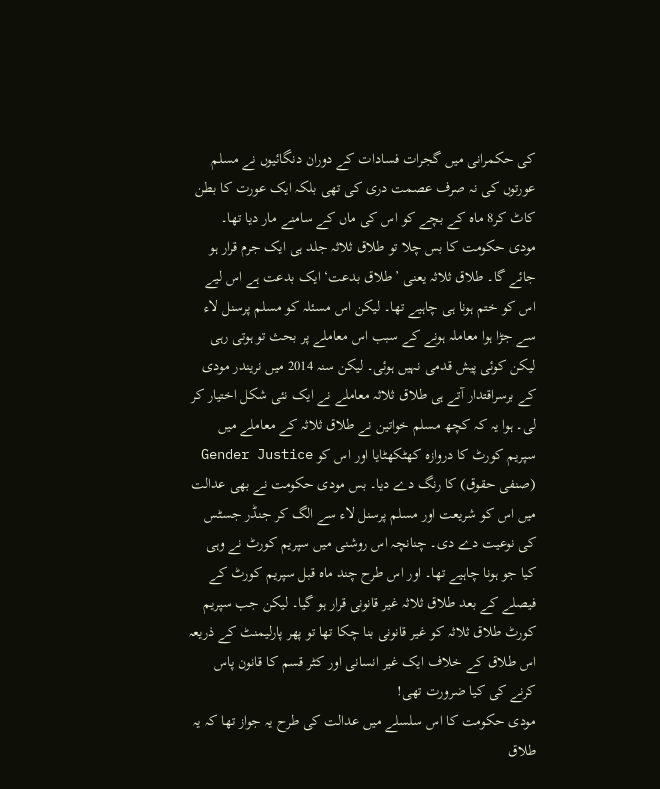کی حکمرانی میں گجرات فسادات کے دوران دنگائیوں نے مسلم عورتوں کی نہ صرف عصمت دری کی تھی بلکہ ایک عورت کا بطن کاٹ کر8 ماہ کے بچے کو اس کی ماں کے سامنے مار دیا تھا۔
مودی حکومت کا بس چلا تو طلاق ثلاثہ جلد ہی ایک جرم قرار ہو جائے گا۔ طلاق ثلاثہ یعنی ’طلاق بدعت‘ ایک بدعت ہے اس لیے اس کو ختم ہونا ہی چاہیے تھا۔ لیکن اس مسئلہ کو مسلم پرسنل لاء سے جڑا ہوا معاملہ ہونے کے سبب اس معاملے پر بحث تو ہوتی رہی لیکن کوئی پیش قدمی نہیں ہوئی۔ لیکن سنہ 2014 میں نریندر مودی کے برسراقتدار آتے ہی طلاق ثلاثہ معاملے نے ایک نئی شکل اختیار کر لی۔ ہوا یہ کہ کچھ مسلم خواتین نے طلاق ثلاثہ کے معاملے میں سپریم کورٹ کا دروازہ کھٹکھٹایا اور اس کو Gender Justice (صنفی حقوق) کا رنگ دے دیا۔ بس مودی حکومت نے بھی عدالت میں اس کو شریعت اور مسلم پرسنل لاء سے الگ کر جنڈر جسٹس کی نوعیت دے دی۔ چنانچہ اس روشنی میں سپریم کورٹ نے وہی کیا جو ہونا چاہیے تھا۔ اور اس طرح چند ماہ قبل سپریم کورٹ کے فیصلے کے بعد طلاق ثلاثہ غیر قانونی قرار ہو گیا۔ لیکن جب سپریم کورٹ طلاق ثلاثہ کو غیر قانونی بنا چکا تھا تو پھر پارلیمنٹ کے ذریعہ اس طلاق کے خلاف ایک غیر انسانی اور کٹر قسم کا قانون پاس کرنے کی کیا ضرورت تھی!
مودی حکومت کا اس سلسلے میں عدالت کی طرح یہ جواز تھا کہ یہ طلاق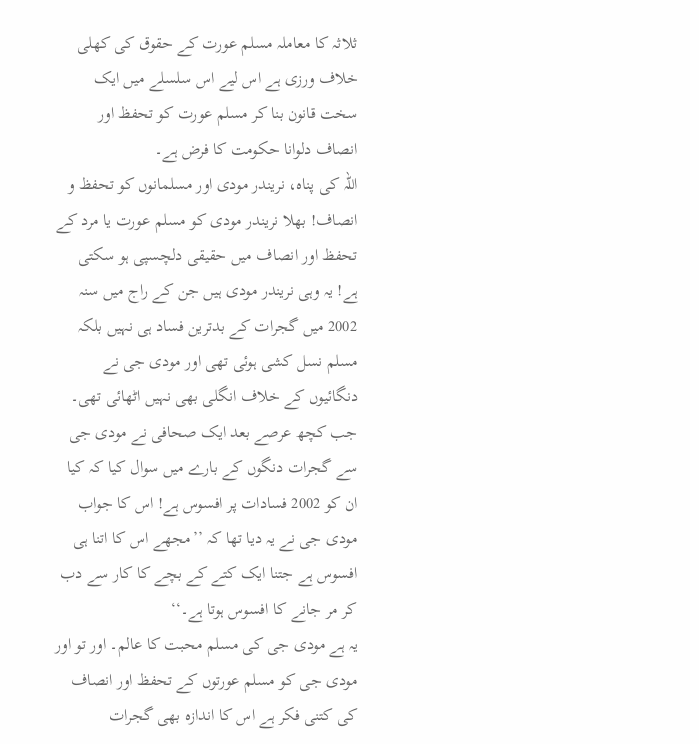ثلاثہ کا معاملہ مسلم عورت کے حقوق کی کھلی خلاف ورزی ہے اس لیے اس سلسلے میں ایک سخت قانون بنا کر مسلم عورت کو تحفظ اور انصاف دلوانا حکومت کا فرض ہے۔
اللہ کی پناہ، نریندر مودی اور مسلمانوں کو تحفظ و انصاف! بھلا نریندر مودی کو مسلم عورت یا مرد کے تحفظ اور انصاف میں حقیقی دلچسپی ہو سکتی ہے! یہ وہی نریندر مودی ہیں جن کے راج میں سنہ 2002 میں گجرات کے بدترین فساد ہی نہیں بلکہ مسلم نسل کشی ہوئی تھی اور مودی جی نے دنگائیوں کے خلاف انگلی بھی نہیں اٹھائی تھی۔ جب کچھ عرصے بعد ایک صحافی نے مودی جی سے گجرات دنگوں کے بارے میں سوال کیا کہ کیا ان کو 2002 فسادات پر افسوس ہے! اس کا جواب مودی جی نے یہ دیا تھا کہ ’’مجھے اس کا اتنا ہی افسوس ہے جتنا ایک کتے کے بچے کا کار سے دب کر مر جانے کا افسوس ہوتا ہے۔‘‘
یہ ہے مودی جی کی مسلم محبت کا عالم۔ اور تو اور مودی جی کو مسلم عورتوں کے تحفظ اور انصاف کی کتنی فکر ہے اس کا اندازہ بھی گجرات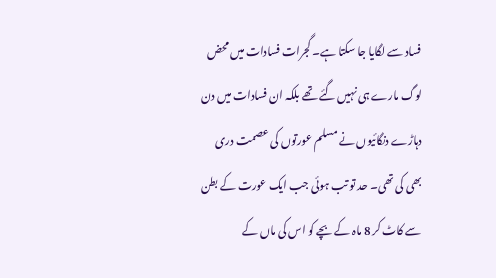فساد سے لگایا جا سکتا ہے۔ گجرات فسادات میں محض لوگ مارے ہی نہیں گئے تھے بلکہ ان فسادات میں دن دہاڑے دنگائیوں نے مسلم عورتوں کی عصمت دری بھی کی تھی۔ حد تو تب ہوئی جب ایک عورت کے بطن سے کاٹ کر 8 ماہ کے بچے کو اس کی ماں کے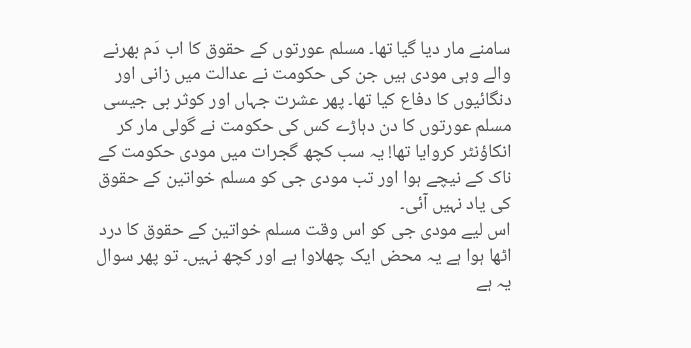سامنے مار دیا گیا تھا۔ مسلم عورتوں کے حقوق کا اب دَم بھرنے والے وہی مودی ہیں جن کی حکومت نے عدالت میں زانی اور دنگائیوں کا دفاع کیا تھا۔ پھر عشرت جہاں اور کوثر بی جیسی مسلم عورتوں کا دن دہاڑے کس کی حکومت نے گولی مار کر انکاؤنٹر کروایا تھا! یہ سب کچھ گجرات میں مودی حکومت کے ناک کے نیچے ہوا اور تب مودی جی کو مسلم خواتین کے حقوق کی یاد نہیں آئی۔
اس لیے مودی جی کو اس وقت مسلم خواتین کے حقوق کا درد اٹھا ہوا ہے یہ محض ایک چھلاوا ہے اور کچھ نہیں۔ تو پھر سوال یہ ہے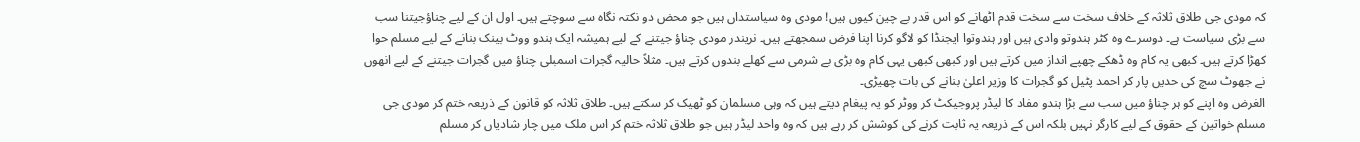کہ مودی جی طلاق ثلاثہ کے خلاف سخت سے سخت قدم اٹھانے کو اس قدر بے چین کیوں ہیں! مودی وہ سیاستداں ہیں جو محض دو نکتہ نگاہ سے سوچتے ہیں۔ اول ان کے لیے چناؤجیتنا سب سے بڑی سیاست ہے۔ دوسرے وہ کٹر ہندوتو وادی ہیں اور ہندوتوا ایجنڈا کو لاگو کرنا اپنا فرض سمجھتے ہیں۔ نریندر مودی چناؤ جیتنے کے لیے ہمیشہ ایک ہندو ووٹ بینک بنانے کے لیے مسلم حوا کھڑا کرتے ہیں۔ کبھی یہ کام وہ ڈھکے چھپے انداز میں کرتے ہیں اور کبھی کبھی یہی کام وہ بڑی بے شرمی سے کھلے بندوں کرتے ہیں۔ مثلاً حالیہ گجرات اسمبلی چناؤ میں گجرات جیتنے کے لیے انھوں نے جھوٹ سچ کی حدیں پار کر احمد پٹیل کو گجرات کا وزیر اعلیٰ بنانے کی بات چھیڑی۔
الغرض وہ اپنے کو ہر چناؤ میں سب سے بڑا ہندو مفاد کا لیڈر پروجیکٹ کر ووٹر کو یہ پیغام دیتے ہیں کہ وہی مسلمان کو ٹھیک کر سکتے ہیں۔ طلاق ثلاثہ کو قانون کے ذریعہ ختم کر مودی جی مسلم خواتین کے حقوق کے لیے کارگر نہیں بلکہ اس کے ذریعہ یہ ثابت کرنے کی کوشش کر رہے ہیں کہ وہ واحد لیڈر ہیں جو طلاق ثلاثہ ختم کر اس ملک میں چار شادیاں کر مسلم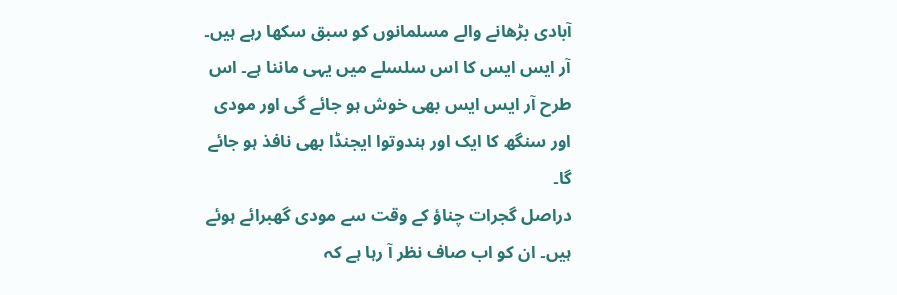آبادی بڑھانے والے مسلمانوں کو سبق سکھا رہے ہیں۔ آر ایس ایس کا اس سلسلے میں یہی ماننا ہے۔ اس طرح آر ایس ایس بھی خوش ہو جائے گی اور مودی اور سنگھ کا ایک اور ہندوتوا ایجنڈا بھی نافذ ہو جائے گا۔
دراصل گجرات چناؤ کے وقت سے مودی گھبرائے ہوئے ہیں۔ ان کو اب صاف نظر آ رہا ہے کہ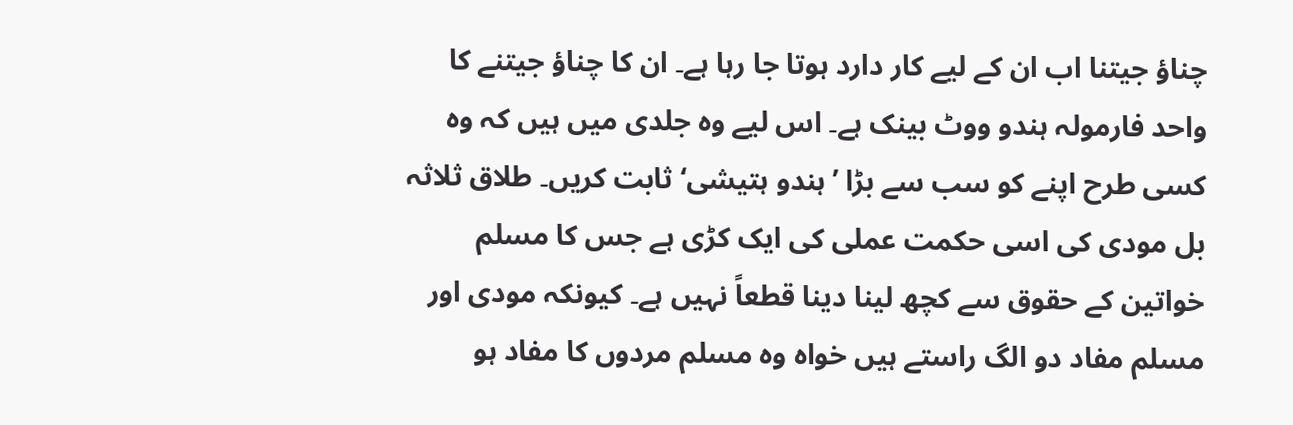چناؤ جیتنا اب ان کے لیے کار دارد ہوتا جا رہا ہے۔ ان کا چناؤ جیتنے کا واحد فارمولہ ہندو ووٹ بینک ہے۔ اس لیے وہ جلدی میں ہیں کہ وہ کسی طرح اپنے کو سب سے بڑا ’ہندو ہتیشی‘ ثابت کریں۔ طلاق ثلاثہ بل مودی کی اسی حکمت عملی کی ایک کڑی ہے جس کا مسلم خواتین کے حقوق سے کچھ لینا دینا قطعاً نہیں ہے۔ کیونکہ مودی اور مسلم مفاد دو الگ راستے ہیں خواہ وہ مسلم مردوں کا مفاد ہو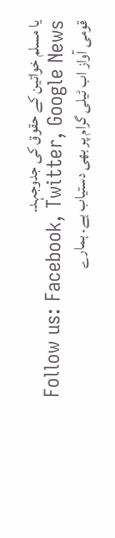یا مسلم خواتین کے حقوق کی جدوجہد۔
Follow us: Facebook, Twitter, Google News
قومی آواز اب ٹیلی گرام پر بھی دستیاب ہے۔ ہمارے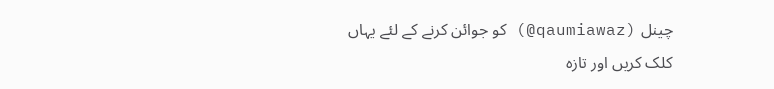چینل (qaumiawaz@) کو جوائن کرنے کے لئے یہاں کلک کریں اور تازہ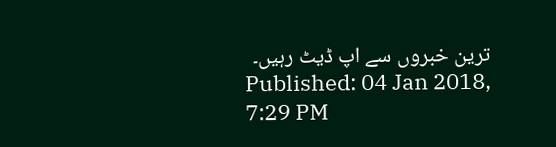ترین خبروں سے اپ ڈیٹ رہیں۔
Published: 04 Jan 2018, 7:29 PM